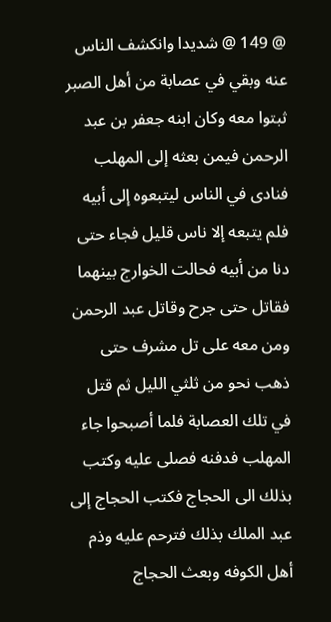@ 149 @ شديدا وانكشف الناس عنه وبقي في عصابة من أهل الصبر ثبتوا معه وكان ابنه جعفر بن عبد الرحمن فيمن بعثه إلى المهلب فنادى في الناس ليتبعوه إلى أبيه فلم يتبعه إلا ناس قليل فجاء حتى دنا من أبيه فحالت الخوارج بينهما فقاتل حتى جرح وقاتل عبد الرحمن ومن معه على تل مشرف حتى ذهب نحو من ثلثي الليل ثم قتل في تلك العصابة فلما أصبحوا جاء المهلب فدفنه فصلى عليه وكتب بذلك الى الحجاج فكتب الحجاج إلى عبد الملك بذلك فترحم عليه وذم أهل الكوفه وبعث الحجاج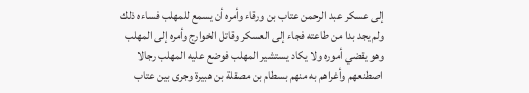إلى عسكر عبد الرحمن عتاب بن ورقاء وأمره أن يسمع للمهلب فساءه ذلك ولم يجد بدا من طاعته فجاء إلى العسكر وقاتل الخوارج وأمره إلى المهلب وهو يقضي أموره ولا يكاد يستشير المهلب فوضع عليه المهلب رجالا اصطنعهم وأغراهم به منهم بسطام بن مصقلة بن هبيرة وجرى بين عتاب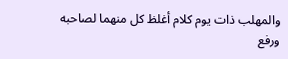والمهلب ذات يوم كلام أغلظ كل منهما لصاحبه ورفع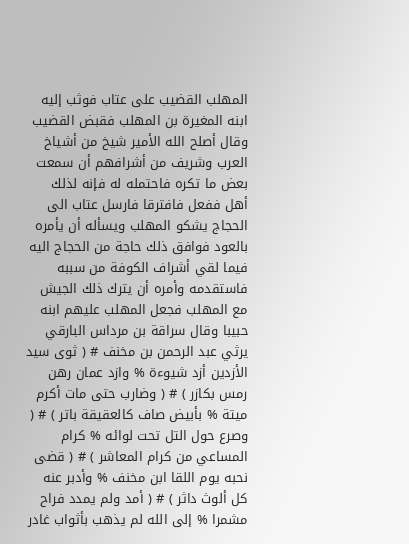المهلب القضيب على عتاب فوثب إليه ابنه المغيرة بن المهلب فقبض القضيب وقال أصلح الله الأمير شيخ من أشياخ العرب وشريف من أشرافهم أن سمعت بعض ما تكره فاحتمله له فإنه لذلك أهل ففعل فافترقا فارسل عتاب الى الحجاج يشكو المهلب ويسأله أن يأمره بالعود فوافق ذلك حاجة من الحجاج اليه فيما لقي أشراف الكوفة من سببه فاستقدمه وأمره أن يترك ذلك الجيش مع المهلب فجعل المهلب عليهم ابنه حبيبا وقال سراقة بن مرداس البارقي يرثي عبد الرحمن بن مخنف # ( ثوى سيد الأزدين أزد شيوءة % وازد عمان رهن رمس بكازر ) # ( وضارب حتى مات أكرم ميتة % بأبيض صاف كالعقيقة باتر ) # ( وصرع حول التل تحت لوائه % كرام المساعي من كرام المعاشر ) # ( قضى نحبه يوم اللقا ابن مخنف % وأدبر عنه كل ألوث داثر ) # ( أمد ولم يمدد فراح مشمرا % إلى الله لم يذهب بأثواب غادر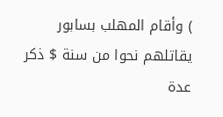) وأقام المهلب بسابور يقاتلهم نحوا من سنة $ ذكر عدة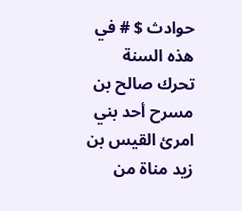حوادث $ # في هذه السنة تحرك صالح بن مسرح أحد بني امرئ القيس بن زيد مناة من